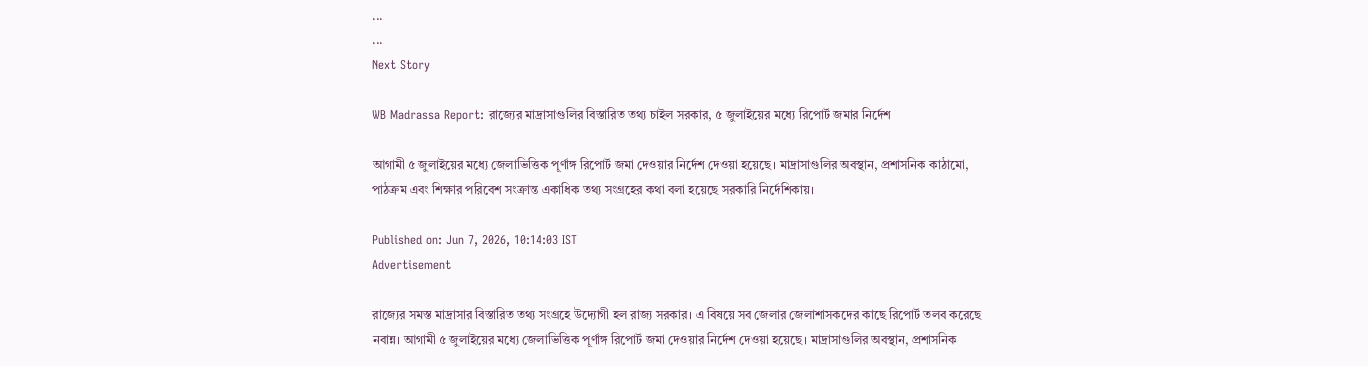...
...
Next Story

WB Madrassa Report: রাজ্যের মাদ্রাসাগুলির বিস্তারিত তথ্য চাইল সরকার, ৫ জুলাইয়ের মধ্যে রিপোর্ট জমার নির্দেশ

আগামী ৫ জুলাইয়ের মধ্যে জেলাভিত্তিক পূর্ণাঙ্গ রিপোর্ট জমা দেওয়ার নির্দেশ দেওয়া হয়েছে। মাদ্রাসাগুলির অবস্থান, প্রশাসনিক কাঠামো, পাঠক্রম এবং শিক্ষার পরিবেশ সংক্রান্ত একাধিক তথ্য সংগ্রহের কথা বলা হয়েছে সরকারি নির্দেশিকায়।

Published on: Jun 7, 2026, 10:14:03 IST
Advertisement

রাজ্যের সমস্ত মাদ্রাসার বিস্তারিত তথ্য সংগ্রহে উদ্যোগী হল রাজ্য সরকার। এ বিষয়ে সব জেলার জেলাশাসকদের কাছে রিপোর্ট তলব করেছে নবান্ন। আগামী ৫ জুলাইয়ের মধ্যে জেলাভিত্তিক পূর্ণাঙ্গ রিপোর্ট জমা দেওয়ার নির্দেশ দেওয়া হয়েছে। মাদ্রাসাগুলির অবস্থান, প্রশাসনিক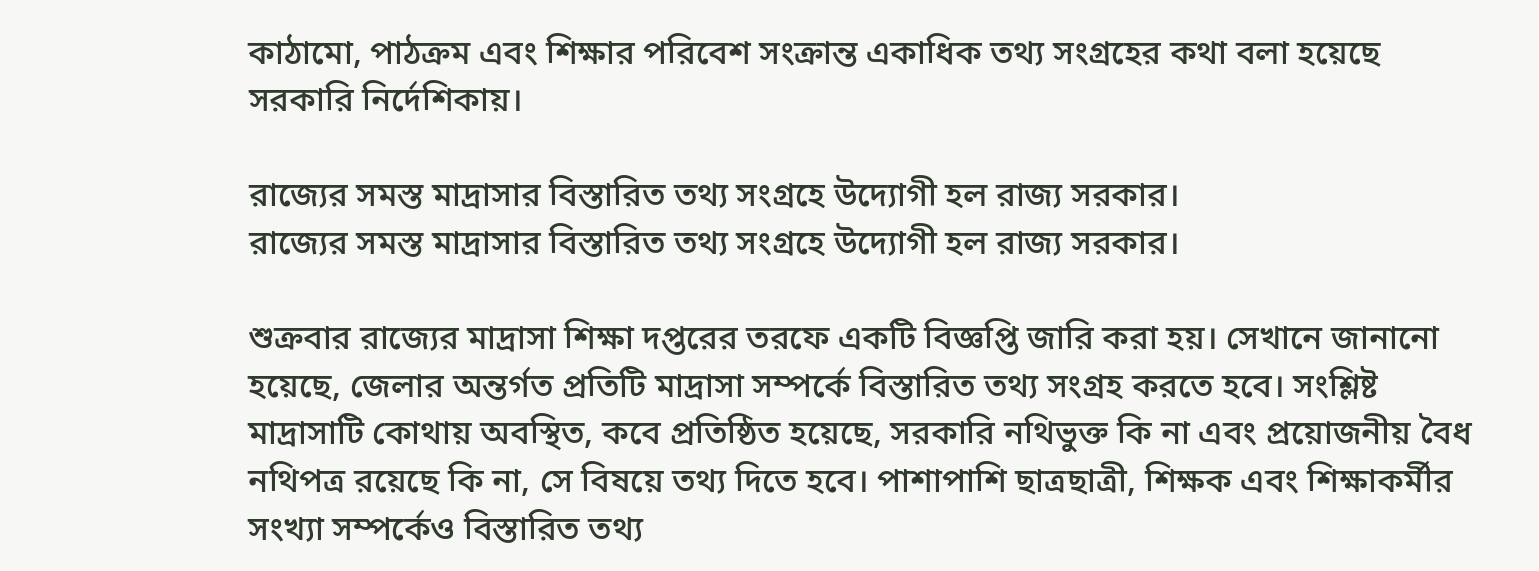কাঠামো, পাঠক্রম এবং শিক্ষার পরিবেশ সংক্রান্ত একাধিক তথ্য সংগ্রহের কথা বলা হয়েছে সরকারি নির্দেশিকায়।

রাজ্যের সমস্ত মাদ্রাসার বিস্তারিত তথ্য সংগ্রহে উদ্যোগী হল রাজ্য সরকার।
রাজ্যের সমস্ত মাদ্রাসার বিস্তারিত তথ্য সংগ্রহে উদ্যোগী হল রাজ্য সরকার।

শুক্রবার রাজ্যের মাদ্রাসা শিক্ষা দপ্তরের তরফে একটি বিজ্ঞপ্তি জারি করা হয়। সেখানে জানানো হয়েছে, জেলার অন্তর্গত প্রতিটি মাদ্রাসা সম্পর্কে বিস্তারিত তথ্য সংগ্রহ করতে হবে। সংশ্লিষ্ট মাদ্রাসাটি কোথায় অবস্থিত, কবে প্রতিষ্ঠিত হয়েছে, সরকারি নথিভুক্ত কি না এবং প্রয়োজনীয় বৈধ নথিপত্র রয়েছে কি না, সে বিষয়ে তথ্য দিতে হবে। পাশাপাশি ছাত্রছাত্রী, শিক্ষক এবং শিক্ষাকর্মীর সংখ্যা সম্পর্কেও বিস্তারিত তথ্য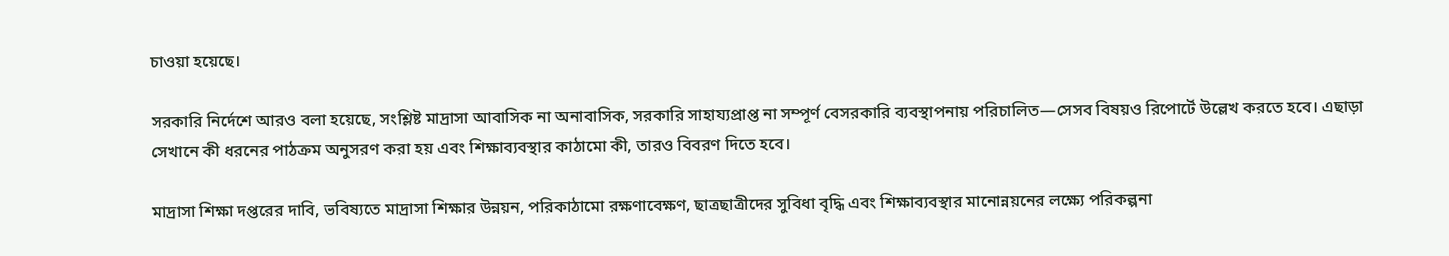চাওয়া হয়েছে।

সরকারি নির্দেশে আরও বলা হয়েছে, সংশ্লিষ্ট মাদ্রাসা আবাসিক না অনাবাসিক, সরকারি সাহায্যপ্রাপ্ত না সম্পূর্ণ বেসরকারি ব্যবস্থাপনায় পরিচালিত—সেসব বিষয়ও রিপোর্টে উল্লেখ করতে হবে। এছাড়া সেখানে কী ধরনের পাঠক্রম অনুসরণ করা হয় এবং শিক্ষাব্যবস্থার কাঠামো কী, তারও বিবরণ দিতে হবে।

মাদ্রাসা শিক্ষা দপ্তরের দাবি, ভবিষ্যতে মাদ্রাসা শিক্ষার উন্নয়ন, পরিকাঠামো রক্ষণাবেক্ষণ, ছাত্রছাত্রীদের সুবিধা বৃদ্ধি এবং শিক্ষাব্যবস্থার মানোন্নয়নের লক্ষ্যে পরিকল্পনা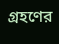গ্রহণের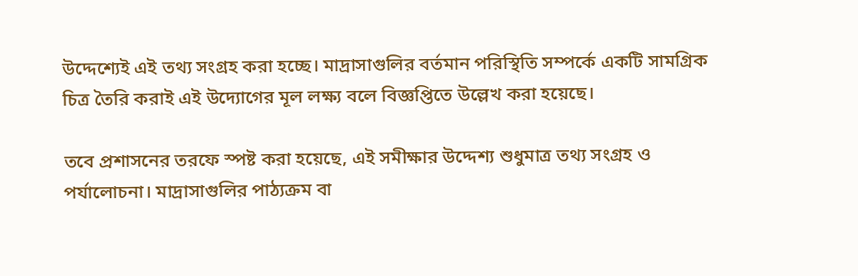উদ্দেশ্যেই এই তথ্য সংগ্রহ করা হচ্ছে। মাদ্রাসাগুলির বর্তমান পরিস্থিতি সম্পর্কে একটি সামগ্রিক চিত্র তৈরি করাই এই উদ্যোগের মূল লক্ষ্য বলে বিজ্ঞপ্তিতে উল্লেখ করা হয়েছে।

তবে প্রশাসনের তরফে স্পষ্ট করা হয়েছে, এই সমীক্ষার উদ্দেশ্য শুধুমাত্র তথ্য সংগ্রহ ও পর্যালোচনা। মাদ্রাসাগুলির পাঠ্যক্রম বা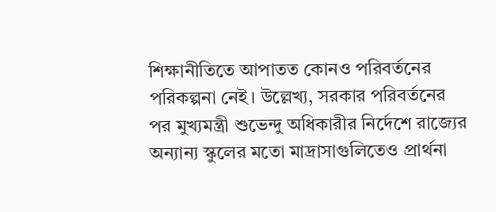শিক্ষানীতিতে আপাতত কোনও পরিবর্তনের পরিকল্পনা নেই। উল্লেখ্য, সরকার পরিবর্তনের পর মুখ্যমন্ত্রী শুভেন্দু অধিকারীর নির্দেশে রাজ্যের অন্যান্য স্কুলের মতো মাদ্রাসাগুলিতেও প্রার্থনা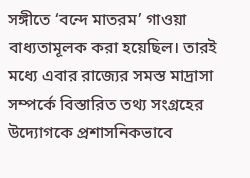সঙ্গীতে ‘বন্দে মাতরম’ গাওয়া বাধ্যতামূলক করা হয়েছিল। তারই মধ্যে এবার রাজ্যের সমস্ত মাদ্রাসা সম্পর্কে বিস্তারিত তথ্য সংগ্রহের উদ্যোগকে প্রশাসনিকভাবে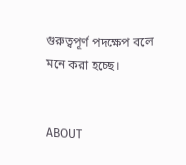গুরুত্বপূর্ণ পদক্ষেপ বলে মনে করা হচ্ছে।


ABOUT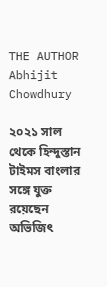THE AUTHOR
Abhijit Chowdhury

২০২১ সাল থেকে হিন্দুস্তান টাইমস বাংলার সঙ্গে যুক্ত রয়েছেন অভিজিৎ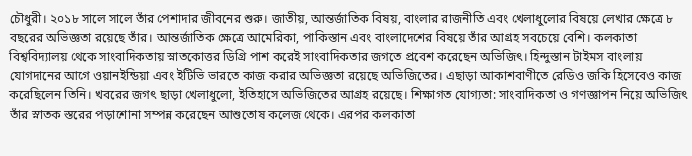চৌধুরী। ২০১৮ সালে সালে তাঁর পেশাদার জীবনের শুরু। জাতীয়, আন্তর্জাতিক বিষয়, বাংলার রাজনীতি এবং খেলাধুলোর বিষয়ে লেখার ক্ষেত্রে ৮ বছরের অভিজ্ঞতা রয়েছে তাঁর। আন্তর্জাতিক ক্ষেত্রে আমেরিকা, পাকিস্তান এবং বাংলাদেশের বিষয়ে তাঁর আগ্রহ সবচেয়ে বেশি। কলকাতা বিশ্ববিদ্যালয় থেকে সাংবাদিকতায় স্নাতকোত্তর ডিগ্রি পাশ করেই সাংবাদিকতার জগতে প্রবেশ করেছেন অভিজিৎ। হিন্দুস্তান টাইমস বাংলায় যোগদানের আগে ওয়ানইন্ডিয়া এবং ইটিভি ভারতে কাজ করার অভিজ্ঞতা রয়েছে অভিজিতের। এছাড়া আকাশবাণীতে রেডিও জকি হিসেবেও কাজ করেছিলেন তিনি। খবরের জগৎ ছাড়া খেলাধুলো, ইতিহাসে অভিজিতের আগ্রহ রয়েছে। শিক্ষাগত যোগ্যতা: সাংবাদিকতা ও গণজ্ঞাপন নিয়ে অভিজিৎ তাঁর স্নাতক স্তরের পড়াশোনা সম্পন্ন করেছেন আশুতোষ কলেজ থেকে। এরপর কলকাতা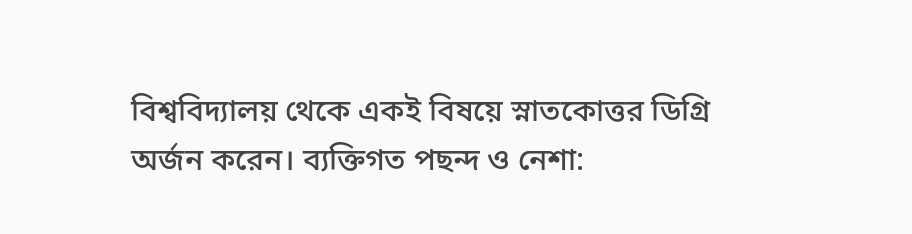বিশ্ববিদ্যালয় থেকে একই বিষয়ে স্নাতকোত্তর ডিগ্রি অর্জন করেন। ব্যক্তিগত পছন্দ ও নেশা: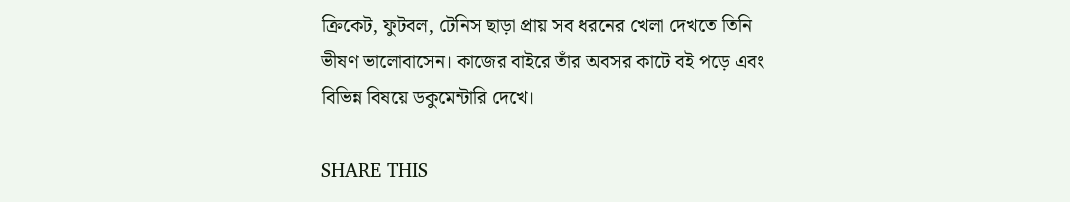ক্রিকেট, ফুটবল, টেনিস ছাড়া প্রায় সব ধরনের খেলা দেখতে তিনি ভীষণ ভালোবাসেন। কাজের বাইরে তাঁর অবসর কাটে বই পড়ে এবং বিভিন্ন বিষয়ে ডকুমেন্টারি দেখে।

SHARE THIS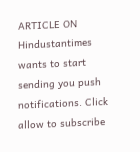ARTICLE ON
Hindustantimes wants to start sending you push notifications. Click allow to subscribe